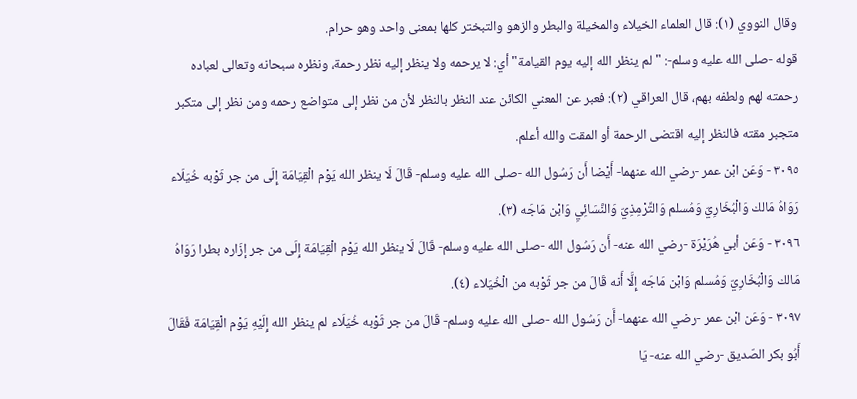وقال النووي (١): قال العلماء الخيلاء والمخيلة والبطر والزهو والتبختر كلها بمعنى واحد وهو حرام.
قوله -صلى الله عليه وسلم-: "لم ينظر الله إليه يوم القيامة" أي: لا يرحمه ولا ينظر إليه نظر رحمة، ونظره سبحانه وتعالى لعباده رحمته لهم ولطفه بهم، قال العراقي (٢): فعبر عن المعني الكائن عند النظر بالنظر لأن من نظر إلى متواضع رحمه ومن نظر إلى متكبر متجبر مقته فالنظر إليه اقتضى الرحمة أو المقت والله أعلم.
٣٠٩٥ - وَعَن ابْن عمر -رضي الله عنهما- أَيْضا أَن رَسُول الله -صلى الله عليه وسلم- قَالَ لَا ينظر الله يَوْم الْقِيَامَة إِلَى من جر ثَوْبه خُيَلَاء رَوَاهُ مَالك وَالْبُخَارِيّ وَمُسلم وَالتِّرْمِذِيّ وَالنَّسَائِيِ وَابْن مَاجَه (٣).
٣٠٩٦ - وَعَن أبي هُرَيْرَة -رضي الله عنه- أَن رَسُول الله -صلى الله عليه وسلم- قَالَ لَا ينظر الله يَوْم الْقِيَامَة إِلَى من جر إزَاره بطرا رَوَاهُ مَالك وَالْبُخَارِيّ وَمُسلم وَابْن مَاجَه إِلَّا أَنه قَالَ من جر ثَوْبه من الْخُيَلاء (٤).
٣٠٩٧ - وَعَن ابْن عمر -رضي الله عنهما- أَن رَسُول الله -صلى الله عليه وسلم- قَالَ من جر ثَوْبه خُيَلَاء لم ينظر الله إِلَيْهِ يَوْم الْقِيَامَة فَقَالَ أَبُو بكر الصّديق -رضي الله عنه- يَا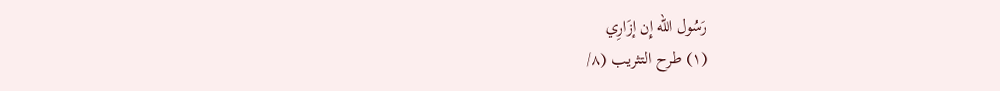رَسُول الله إِن إزَارِي
(١) طرح التثريب (٨/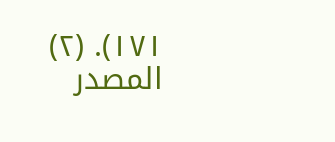١٧١). (٢) المصدر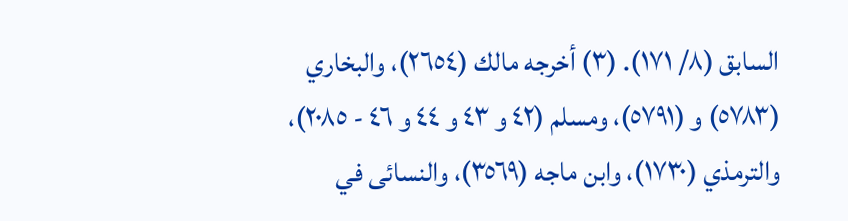السابق (٨/ ١٧١). (٣) أخرجه مالك (٢٦٥٤)، والبخاري (٥٧٨٣) و (٥٧٩١)، ومسلم (٤٢ و ٤٣ و ٤٤ و ٤٦ - ٢٠٨٥)، والترمذي (١٧٣٠)، وابن ماجه (٣٥٦٩)، والنسائى في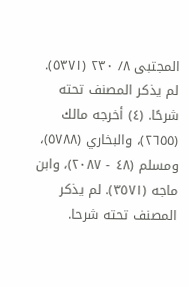المجتبى ٨/ ٢٣٠ (٥٣٧١). لم يذكر المصنف تحته شرحًا. (٤) أخرجه مالك (٢٦٥٥)، والبخاري (٥٧٨٨)، ومسلم (٤٨ - ٢٠٨٧)، وابن ماجه (٣٥٧١). لم يذكر المصنف تحته شرحا.